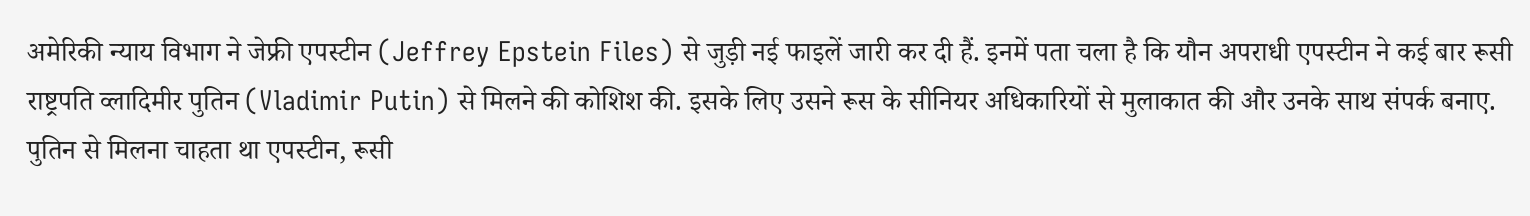अमेरिकी न्याय विभाग ने जेफ्री एपस्टीन (Jeffrey Epstein Files) से जुड़ी नई फाइलें जारी कर दी हैं. इनमें पता चला है कि यौन अपराधी एपस्टीन ने कई बार रूसी राष्ट्रपति व्लादिमीर पुतिन (Vladimir Putin) से मिलने की कोशिश की. इसके लिए उसने रूस के सीनियर अधिकारियों से मुलाकात की और उनके साथ संपर्क बनाए.
पुतिन से मिलना चाहता था एपस्टीन, रूसी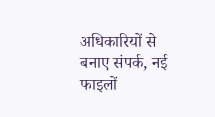अधिकारियों से बनाए संपर्क, नई फाइलों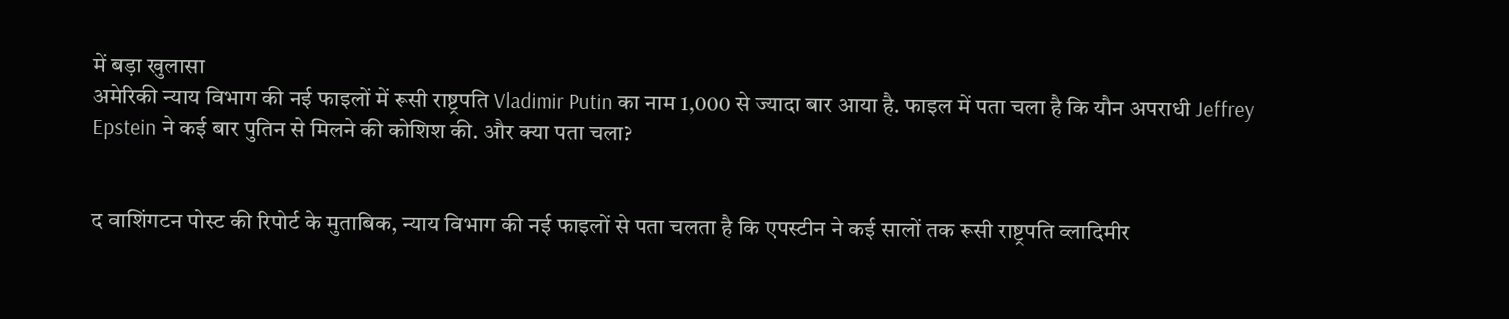में बड़ा खुलासा
अमेरिकी न्याय विभाग की नई फाइलों में रूसी राष्ट्रपति Vladimir Putin का नाम 1,000 से ज्यादा बार आया है. फाइल में पता चला है कि यौन अपराधी Jeffrey Epstein ने कई बार पुतिन से मिलने की कोशिश की. और क्या पता चला?


द वाशिंगटन पोस्ट की रिपोर्ट के मुताबिक, न्याय विभाग की नई फाइलों से पता चलता है कि एपस्टीन ने कई सालों तक रूसी राष्ट्रपति व्लादिमीर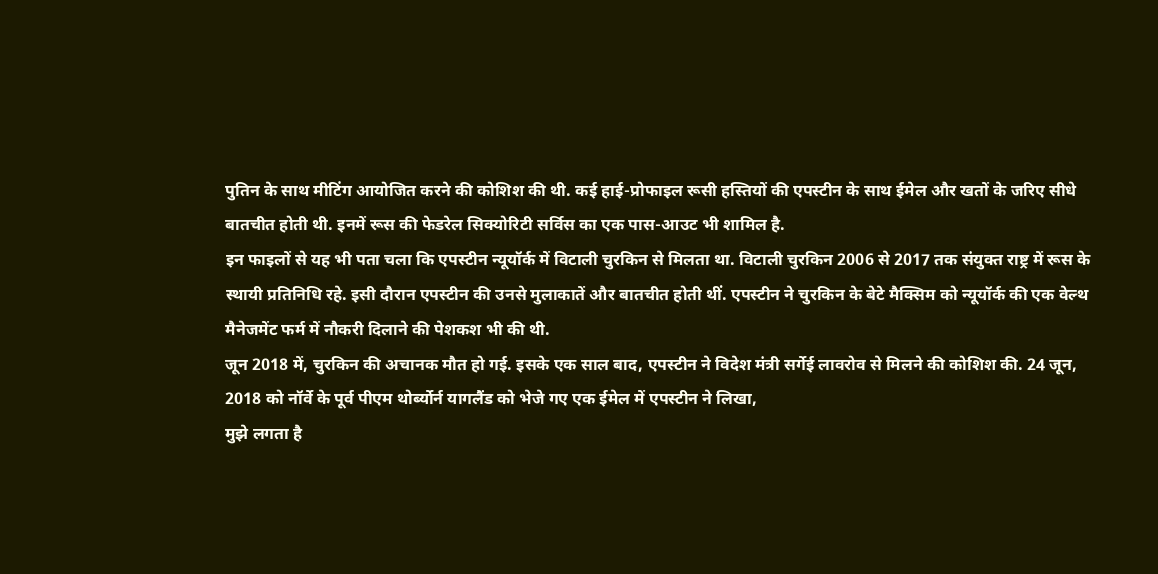पुतिन के साथ मीटिंग आयोजित करने की कोशिश की थी. कई हाई-प्रोफाइल रूसी हस्तियों की एपस्टीन के साथ ईमेल और खतों के जरिए सीधे बातचीत होती थी. इनमें रूस की फेडरेल सिक्योरिटी सर्विस का एक पास-आउट भी शामिल है.
इन फाइलों से यह भी पता चला कि एपस्टीन न्यूयॉर्क में विटाली चुरकिन से मिलता था. विटाली चुरकिन 2006 से 2017 तक संयुक्त राष्ट्र में रूस के स्थायी प्रतिनिधि रहे. इसी दौरान एपस्टीन की उनसे मुलाकातें और बातचीत होती थीं. एपस्टीन ने चुरकिन के बेटे मैक्सिम को न्यूयॉर्क की एक वेल्थ मैनेजमेंट फर्म में नौकरी दिलाने की पेशकश भी की थी.
जून 2018 में, चुरकिन की अचानक मौत हो गई. इसके एक साल बाद, एपस्टीन ने विदेश मंत्री सर्गेई लावरोव से मिलने की कोशिश की. 24 जून, 2018 को नॉर्वे के पूर्व पीएम थोर्ब्योर्न यागलैंड को भेजे गए एक ईमेल में एपस्टीन ने लिखा,
मुझे लगता है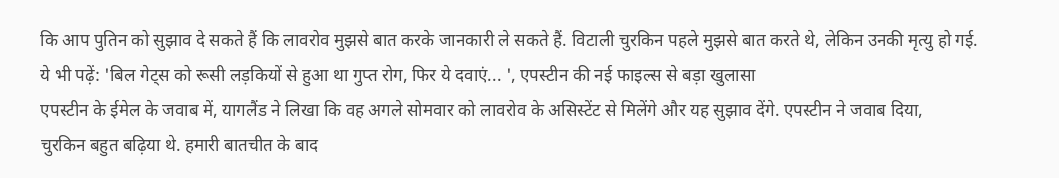कि आप पुतिन को सुझाव दे सकते हैं कि लावरोव मुझसे बात करके जानकारी ले सकते हैं. विटाली चुरकिन पहले मुझसे बात करते थे, लेकिन उनकी मृत्यु हो गई.
ये भी पढ़ें: 'बिल गेट्स को रूसी लड़कियों से हुआ था गुप्त रोग, फिर ये दवाएं... ', एपस्टीन की नई फाइल्स से बड़ा खुलासा
एपस्टीन के ईमेल के जवाब में, यागलैंड ने लिखा कि वह अगले सोमवार को लावरोव के असिस्टेंट से मिलेंगे और यह सुझाव देंगे. एपस्टीन ने जवाब दिया,
चुरकिन बहुत बढ़िया थे. हमारी बातचीत के बाद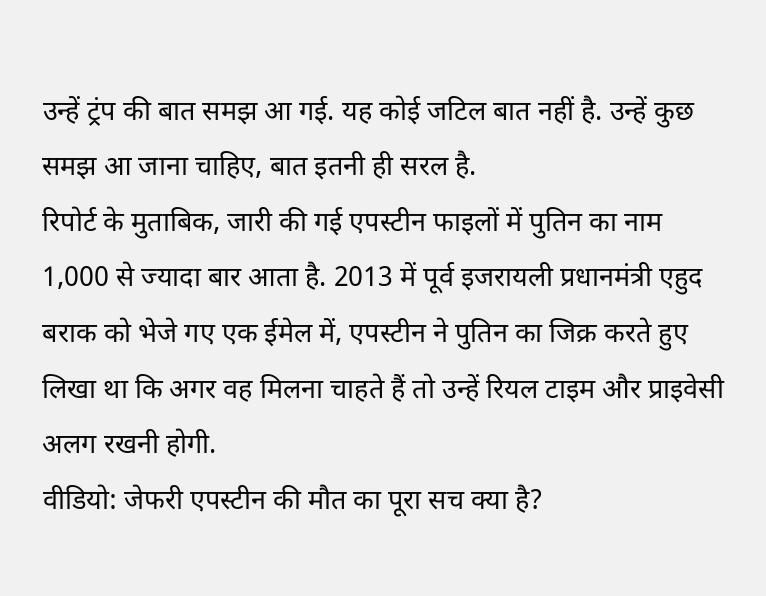उन्हें ट्रंप की बात समझ आ गई. यह कोई जटिल बात नहीं है. उन्हें कुछ समझ आ जाना चाहिए, बात इतनी ही सरल है.
रिपोर्ट के मुताबिक, जारी की गई एपस्टीन फाइलों में पुतिन का नाम 1,000 से ज्यादा बार आता है. 2013 में पूर्व इजरायली प्रधानमंत्री एहुद बराक को भेजे गए एक ईमेल में, एपस्टीन ने पुतिन का जिक्र करते हुए लिखा था कि अगर वह मिलना चाहते हैं तो उन्हें रियल टाइम और प्राइवेसी अलग रखनी होगी.
वीडियो: जेफरी एपस्टीन की मौत का पूरा सच क्या है?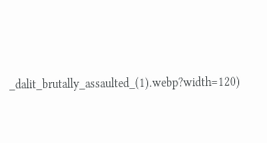_dalit_brutally_assaulted_(1).webp?width=120)